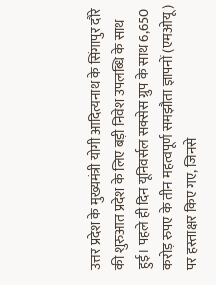उत्तर प्रदेश के मुख्यमंत्री योगी आदित्यनाथ के सिंगापुर दौरे की शुरुआत प्रदेश के लिए बड़ी निवेश उपलब्धि के साथ हुई। पहले ही दिन यूनिवर्सल सक्सेस ग्रुप के साथ 6,650 करोड़ रुपए के तीन महत्वपूर्ण समझौता ज्ञापनों (एमओयू) पर हस्ताक्षर किए गए, जिनसे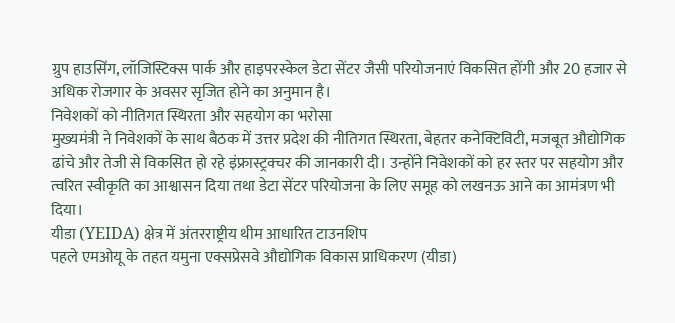ग्रुप हाउसिंग, लॉजिस्टिक्स पार्क और हाइपरस्केल डेटा सेंटर जैसी परियोजनाएं विकसित होंगी और 20 हजार से अधिक रोजगार के अवसर सृजित होने का अनुमान है।
निवेशकों को नीतिगत स्थिरता और सहयोग का भरोसा
मुख्यमंत्री ने निवेशकों के साथ बैठक में उत्तर प्रदेश की नीतिगत स्थिरता, बेहतर कनेक्टिविटी, मजबूत औद्योगिक ढांचे और तेजी से विकसित हो रहे इंफ्रास्ट्रक्चर की जानकारी दी। उन्होंने निवेशकों को हर स्तर पर सहयोग और त्वरित स्वीकृति का आश्वासन दिया तथा डेटा सेंटर परियोजना के लिए समूह को लखनऊ आने का आमंत्रण भी दिया।
यीडा (YEIDA) क्षेत्र में अंतरराष्ट्रीय थीम आधारित टाउनशिप
पहले एमओयू के तहत यमुना एक्सप्रेसवे औद्योगिक विकास प्राधिकरण (यीडा)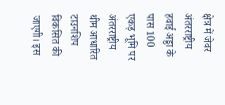क्षेत्र में जेवर अंतरराष्ट्रीय हवाई अड्डा के पास 100 एकड़ भूमि पर अंतरराष्ट्रीय थीम आधारित टाउनशिप विकसित की जाएगी। इस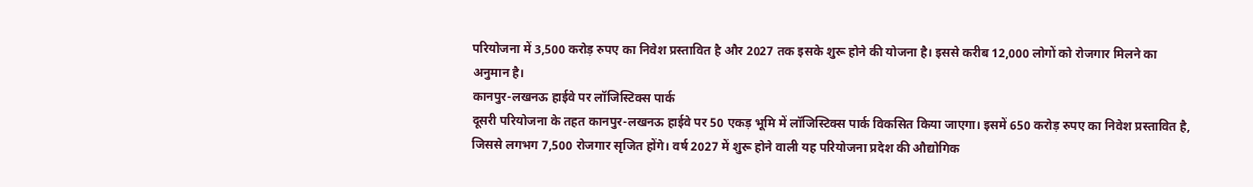परियोजना में 3,500 करोड़ रुपए का निवेश प्रस्तावित है और 2027 तक इसके शुरू होने की योजना है। इससे करीब 12,000 लोगों को रोजगार मिलने का अनुमान है।
कानपुर-लखनऊ हाईवे पर लॉजिस्टिक्स पार्क
दूसरी परियोजना के तहत कानपुर-लखनऊ हाईवे पर 50 एकड़ भूमि में लॉजिस्टिक्स पार्क विकसित किया जाएगा। इसमें 650 करोड़ रुपए का निवेश प्रस्तावित है, जिससे लगभग 7,500 रोजगार सृजित होंगे। वर्ष 2027 में शुरू होने वाली यह परियोजना प्रदेश की औद्योगिक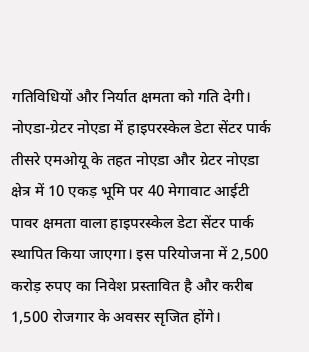गतिविधियों और निर्यात क्षमता को गति देगी।
नोएडा-ग्रेटर नोएडा में हाइपरस्केल डेटा सेंटर पार्क
तीसरे एमओयू के तहत नोएडा और ग्रेटर नोएडा क्षेत्र में 10 एकड़ भूमि पर 40 मेगावाट आईटी पावर क्षमता वाला हाइपरस्केल डेटा सेंटर पार्क स्थापित किया जाएगा। इस परियोजना में 2,500 करोड़ रुपए का निवेश प्रस्तावित है और करीब 1,500 रोजगार के अवसर सृजित होंगे।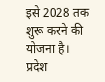इसे 2028 तक शुरू करने की योजना है।
प्रदेश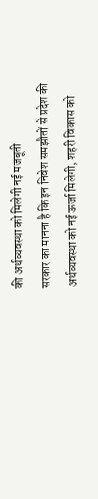की अर्थव्यवस्था को मिलेगी नई मजबूती
सरकार का मानना है कि इन निवेश समझौतों से प्रदेश की अर्थव्यवस्था को नई ऊर्जा मिलेगी, शहरी विकास को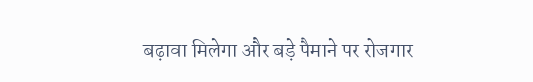बढ़ावा मिलेगा और बड़े पैमाने पर रोजगार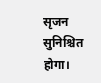सृजन सुनिश्चित होगा।